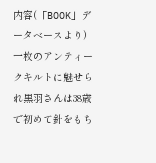内容(「BOOK」データベースより)
一枚のアンティークキルトに魅せられ黒羽さんは38歳で初めて針をもち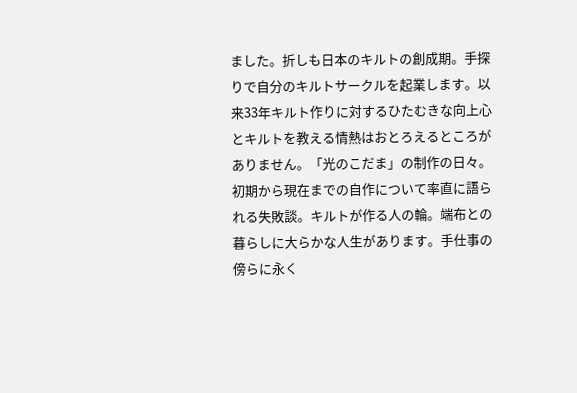ました。折しも日本のキルトの創成期。手探りで自分のキルトサークルを起業します。以来33年キルト作りに対するひたむきな向上心とキルトを教える情熱はおとろえるところがありません。「光のこだま」の制作の日々。初期から現在までの自作について率直に語られる失敗談。キルトが作る人の輪。端布との暮らしに大らかな人生があります。手仕事の傍らに永く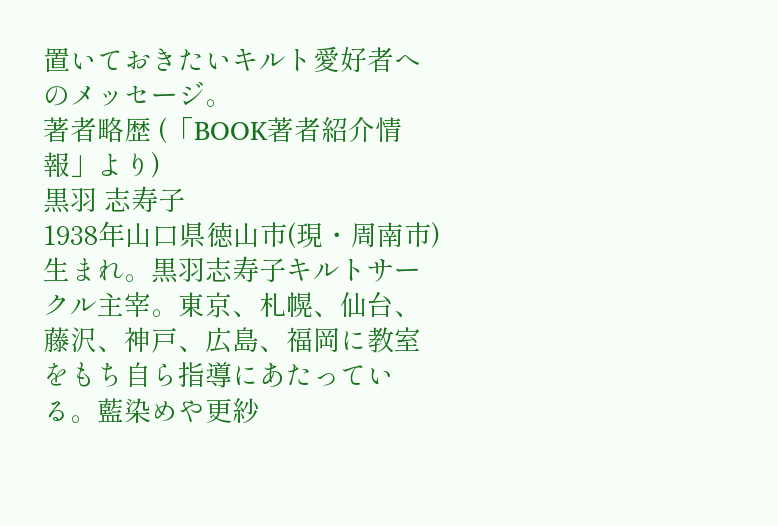置いておきたいキルト愛好者へのメッセージ。
著者略歴 (「BOOK著者紹介情報」より)
黒羽 志寿子
1938年山口県徳山市(現・周南市)生まれ。黒羽志寿子キルトサークル主宰。東京、札幌、仙台、藤沢、神戸、広島、福岡に教室をもち自ら指導にあたっている。藍染めや更紗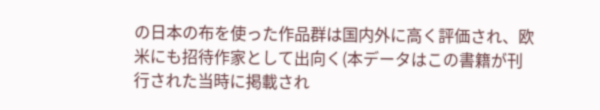の日本の布を使った作品群は国内外に高く評価され、欧米にも招待作家として出向く(本データはこの書籍が刊行された当時に掲載され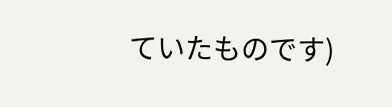ていたものです)